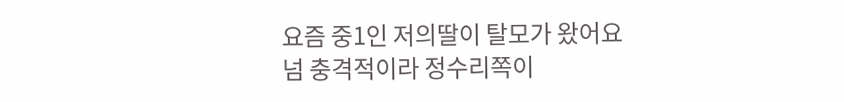요즘 중1인 저의딸이 탈모가 왔어요
넘 충격적이라 정수리쪽이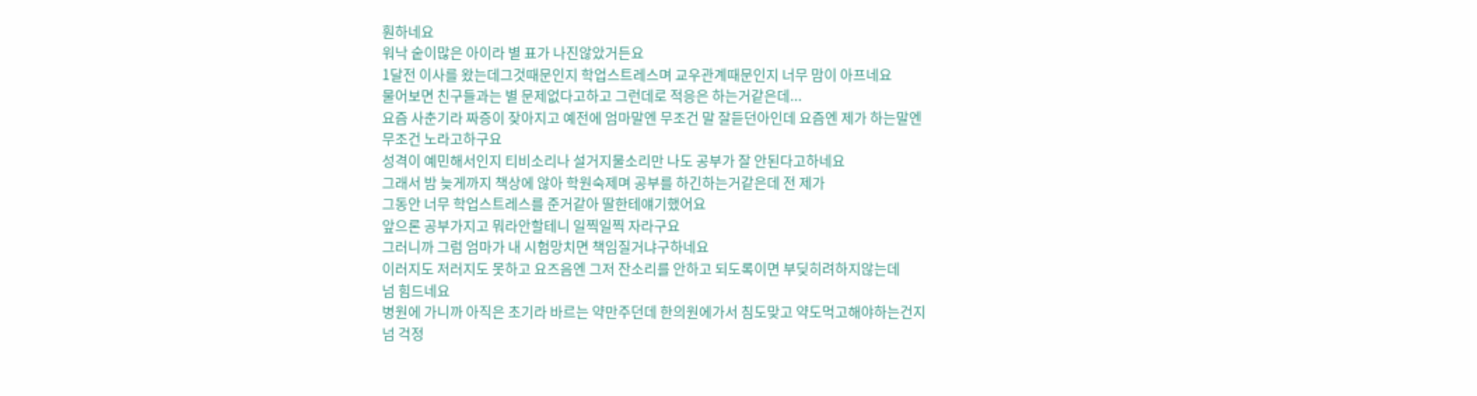훤하네요
워낙 숱이많은 아이라 별 표가 나진않았거든요
1달전 이사를 왔는데그것때문인지 학업스트레스며 교우관계때문인지 너무 맘이 아프네요
물어보면 친구들과는 별 문제없다고하고 그런데로 적응은 하는거같은데...
요즘 사춘기라 짜증이 잦아지고 예전에 엄마말엔 무조건 말 잘듣던아인데 요즘엔 제가 하는말엔
무조건 노라고하구요
성격이 예민해서인지 티비소리나 설거지물소리만 나도 공부가 잘 안된다고하네요
그래서 밤 늦게까지 책상에 않아 학원숙제며 공부를 하긴하는거같은데 전 제가
그동안 너무 학업스트레스를 준거같아 딸한테얘기했어요
앞으론 공부가지고 뭐라안할테니 일찍일찍 자라구요
그러니까 그럼 엄마가 내 시험망치면 책임질거냐구하네요
이러지도 저러지도 못하고 요즈음엔 그저 잔소리를 안하고 되도록이면 부딪히려하지않는데
넘 힘드네요
병원에 가니까 아직은 초기라 바르는 약만주던데 한의원에가서 침도맞고 약도먹고해야하는건지
넘 걱정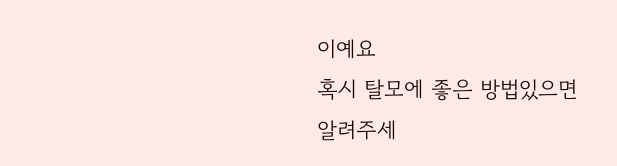이예요
혹시 탈모에 좋은 방법있으면 알려주세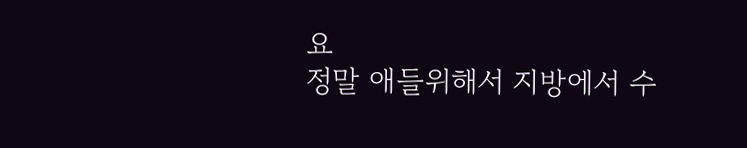요
정말 애들위해서 지방에서 수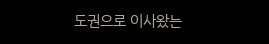도권으로 이사왔는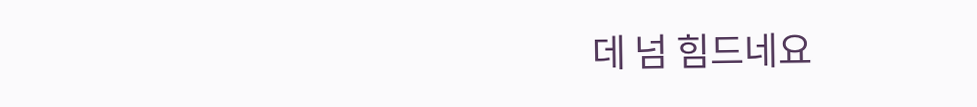데 넘 힘드네요